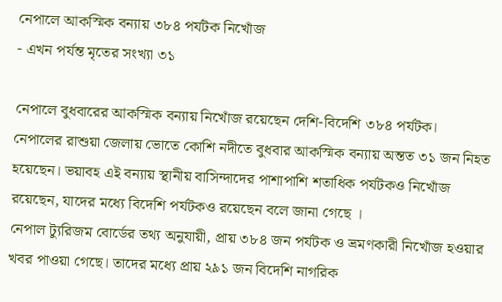নেপালে আকস্মিক বন্যায় ৩৮৪ পর্যটক নিখোঁজ
- এখন পর্যন্ত মৃতের সংখ্যা ৩১

নেপালে বুধবারের আকস্মিক বন্যায় নিখোঁজ রয়েছেন দেশি-বিদেশি ৩৮৪ পর্যটক।
নেপালের রাশুয়া জেলায় ভোতে কোশি নদীতে বুধবার আকস্মিক বন্যায় অন্তত ৩১ জন নিহত হয়েছেন। ভয়াবহ এই বন্যায় স্থানীয় বাসিন্দাদের পাশাপাশি শতাধিক পর্যটকও নিখোঁজ রয়েছেন, যাদের মধ্যে বিদেশি পর্যটকও রয়েছেন বলে জানা গেছে ।
নেপাল ট্যুরিজম বোর্ডের তথ্য অনুযায়ী, প্রায় ৩৮৪ জন পর্যটক ও ভ্রমণকারী নিখোঁজ হওয়ার খবর পাওয়া গেছে। তাদের মধ্যে প্রায় ২৯১ জন বিদেশি নাগরিক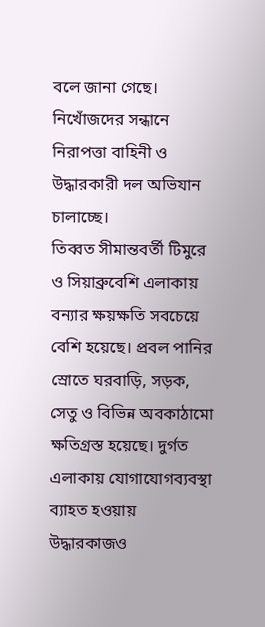বলে জানা গেছে। নিখোঁজদের সন্ধানে নিরাপত্তা বাহিনী ও উদ্ধারকারী দল অভিযান চালাচ্ছে।
তিব্বত সীমান্তবর্তী টিমুরে ও সিয়াব্রুবেশি এলাকায় বন্যার ক্ষয়ক্ষতি সবচেয়ে বেশি হয়েছে। প্রবল পানির স্রোতে ঘরবাড়ি, সড়ক, সেতু ও বিভিন্ন অবকাঠামো ক্ষতিগ্রস্ত হয়েছে। দুর্গত এলাকায় যোগাযোগব্যবস্থা ব্যাহত হওয়ায় উদ্ধারকাজও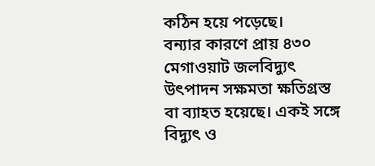কঠিন হয়ে পড়েছে।
বন্যার কারণে প্রায় ৪৩০ মেগাওয়াট জলবিদ্যুৎ উৎপাদন সক্ষমতা ক্ষতিগ্রস্ত বা ব্যাহত হয়েছে। একই সঙ্গে বিদ্যুৎ ও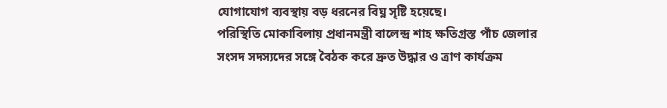যোগাযোগ ব্যবস্থায় বড় ধরনের বিঘ্ন সৃষ্টি হয়েছে।
পরিস্থিতি মোকাবিলায় প্রধানমন্ত্রী বালেন্দ্র শাহ ক্ষতিগ্রস্ত পাঁচ জেলার সংসদ সদস্যদের সঙ্গে বৈঠক করে দ্রুত উদ্ধার ও ত্রাণ কার্যক্রম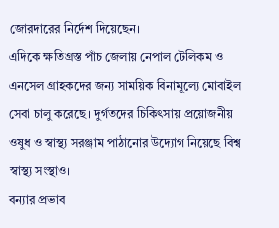জোরদারের নির্দেশ দিয়েছেন।
এদিকে ক্ষতিগ্রস্ত পাঁচ জেলায় নেপাল টেলিকম ও এনসেল গ্রাহকদের জন্য সাময়িক বিনামূল্যে মোবাইল সেবা চালু করেছে। দুর্গতদের চিকিৎসায় প্রয়োজনীয় ওষুধ ও স্বাস্থ্য সরঞ্জাম পাঠানোর উদ্যোগ নিয়েছে বিশ্ব স্বাস্থ্য সংস্থাও।
বন্যার প্রভাব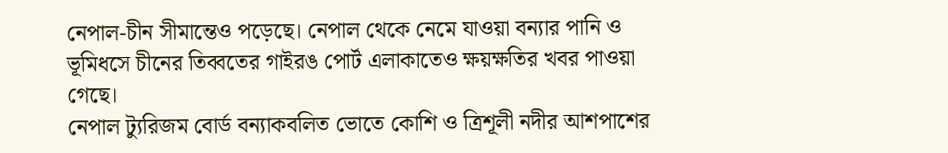নেপাল-চীন সীমান্তেও পড়েছে। নেপাল থেকে নেমে যাওয়া বন্যার পানি ও ভূমিধসে চীনের তিব্বতের গাইরঙ পোর্ট এলাকাতেও ক্ষয়ক্ষতির খবর পাওয়া গেছে।
নেপাল ট্যুরিজম বোর্ড বন্যাকবলিত ভোতে কোশি ও ত্রিশূলী নদীর আশপাশের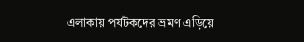এলাকায় পর্যটকদের ভ্রমণ এড়িয়ে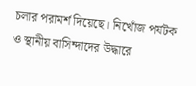চলার পরামর্শ দিয়েছে। নিখোঁজ পর্যটক ও স্থানীয় বাসিন্দাদের উদ্ধারে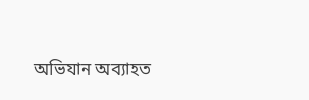অভিযান অব্যাহত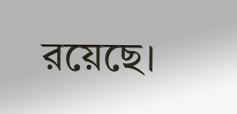রয়েছে।